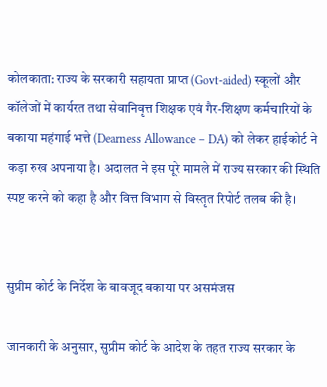कोलकाता: राज्य के सरकारी सहायता प्राप्त (Govt-aided) स्कूलों और कॉलेजों में कार्यरत तथा सेवानिवृत्त शिक्षक एवं गैर-शिक्षण कर्मचारियों के बकाया महंगाई भत्ते (Dearness Allowance – DA) को लेकर हाईकोर्ट ने कड़ा रुख अपनाया है। अदालत ने इस पूरे मामले में राज्य सरकार की स्थिति स्पष्ट करने को कहा है और वित्त विभाग से विस्तृत रिपोर्ट तलब की है।


सुप्रीम कोर्ट के निर्देश के बावजूद बकाया पर असमंजस

जानकारी के अनुसार, सुप्रीम कोर्ट के आदेश के तहत राज्य सरकार के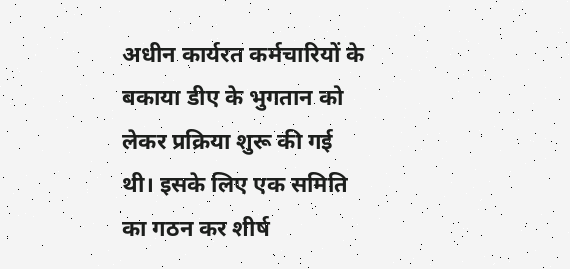अधीन कार्यरत कर्मचारियों के बकाया डीए के भुगतान को लेकर प्रक्रिया शुरू की गई थी। इसके लिए एक समिति का गठन कर शीर्ष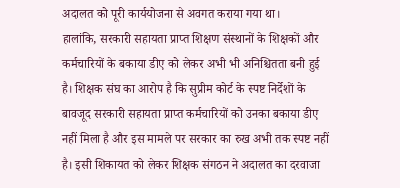अदालत को पूरी कार्ययोजना से अवगत कराया गया था।
हालांकि, सरकारी सहायता प्राप्त शिक्षण संस्थानों के शिक्षकों और कर्मचारियों के बकाया डीए को लेकर अभी भी अनिश्चितता बनी हुई है। शिक्षक संघ का आरोप है कि सुप्रीम कोर्ट के स्पष्ट निर्देशों के बावजूद सरकारी सहायता प्राप्त कर्मचारियों को उनका बकाया डीए नहीं मिला है और इस मामले पर सरकार का रुख अभी तक स्पष्ट नहीं है। इसी शिकायत को लेकर शिक्षक संगठन ने अदालत का दरवाजा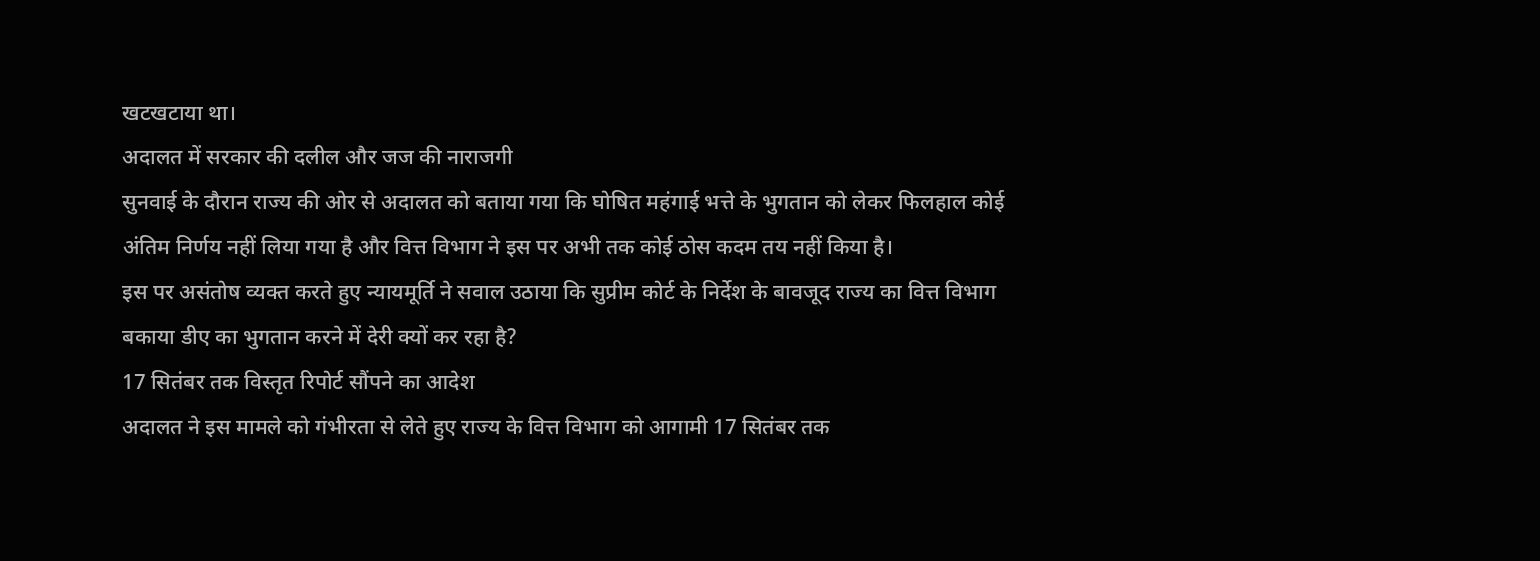खटखटाया था।
अदालत में सरकार की दलील और जज की नाराजगी
सुनवाई के दौरान राज्य की ओर से अदालत को बताया गया कि घोषित महंगाई भत्ते के भुगतान को लेकर फिलहाल कोई अंतिम निर्णय नहीं लिया गया है और वित्त विभाग ने इस पर अभी तक कोई ठोस कदम तय नहीं किया है।
इस पर असंतोष व्यक्त करते हुए न्यायमूर्ति ने सवाल उठाया कि सुप्रीम कोर्ट के निर्देश के बावजूद राज्य का वित्त विभाग बकाया डीए का भुगतान करने में देरी क्यों कर रहा है?
17 सितंबर तक विस्तृत रिपोर्ट सौंपने का आदेश
अदालत ने इस मामले को गंभीरता से लेते हुए राज्य के वित्त विभाग को आगामी 17 सितंबर तक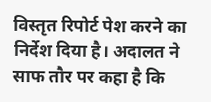विस्तृत रिपोर्ट पेश करने का निर्देश दिया है। अदालत ने साफ तौर पर कहा है कि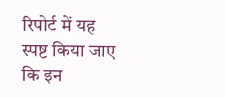रिपोर्ट में यह स्पष्ट किया जाए कि इन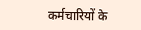कर्मचारियों के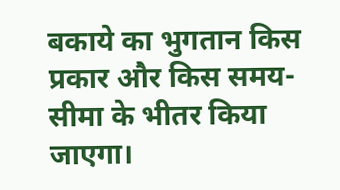बकाये का भुगतान किस प्रकार और किस समय-सीमा के भीतर किया जाएगा।